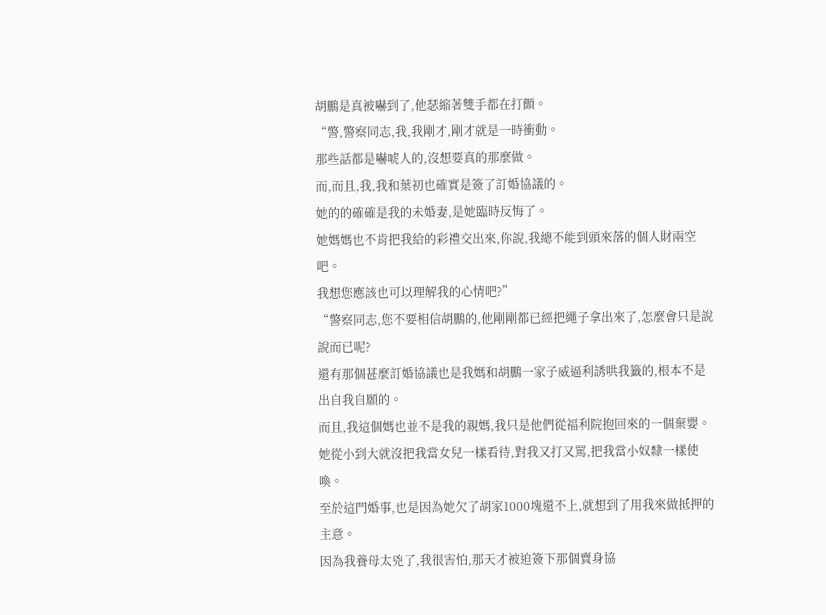胡鵬是真被嚇到了,他瑟縮著雙手都在打顫。
“警,警察同志,我,我剛才,剛才就是一時衝動。
那些話都是嚇唬人的,沒想要真的那麼做。
而,而且,我,我和葉初也確實是簽了訂婚協議的。
她的的確確是我的未婚妻,是她臨時反悔了。
她媽媽也不肯把我給的彩禮交出來,你說,我總不能到頭來落的個人財兩空吧。
我想您應該也可以理解我的心情吧?”
“警察同志,您不要相信胡鵬的,他剛剛都已經把繩子拿出來了,怎麼會只是說說而已呢?
還有那個甚麼訂婚協議也是我媽和胡鵬一家子威逼利誘哄我籤的,根本不是出自我自願的。
而且,我這個媽也並不是我的親媽,我只是他們從福利院抱回來的一個棄嬰。
她從小到大就沒把我當女兒一樣看待,對我又打又罵,把我當小奴隸一樣使喚。
至於這門婚事,也是因為她欠了胡家1000塊還不上,就想到了用我來做抵押的主意。
因為我養母太兇了,我很害怕,那天才被迫簽下那個賣身協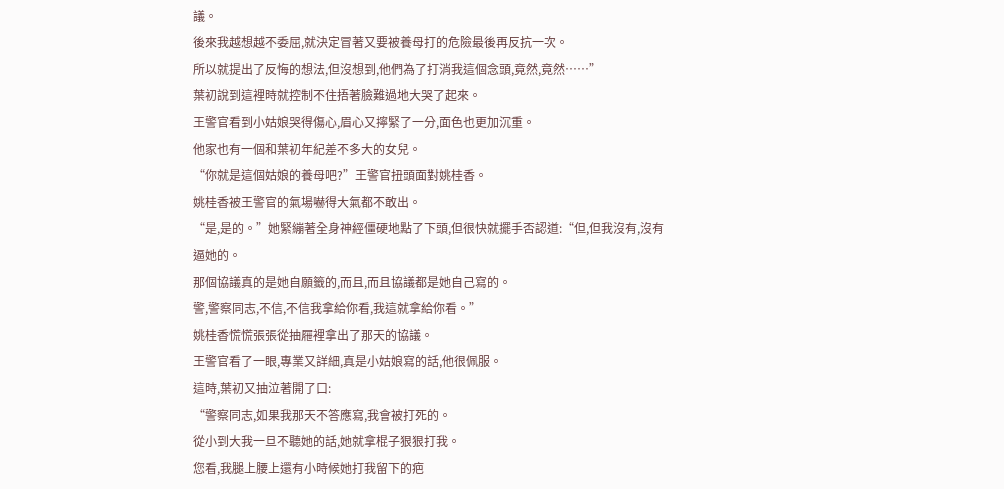議。
後來我越想越不委屈,就決定冒著又要被養母打的危險最後再反抗一次。
所以就提出了反悔的想法,但沒想到,他們為了打消我這個念頭,竟然,竟然……”
葉初說到這裡時就控制不住捂著臉難過地大哭了起來。
王警官看到小姑娘哭得傷心,眉心又擰緊了一分,面色也更加沉重。
他家也有一個和葉初年紀差不多大的女兒。
“你就是這個姑娘的養母吧?”王警官扭頭面對姚桂香。
姚桂香被王警官的氣場嚇得大氣都不敢出。
“是,是的。”她緊繃著全身神經僵硬地點了下頭,但很快就擺手否認道:“但,但我沒有,沒有逼她的。
那個協議真的是她自願籤的,而且,而且協議都是她自己寫的。
警,警察同志,不信,不信我拿給你看,我這就拿給你看。”
姚桂香慌慌張張從抽屜裡拿出了那天的協議。
王警官看了一眼,專業又詳細,真是小姑娘寫的話,他很佩服。
這時,葉初又抽泣著開了口:
“警察同志,如果我那天不答應寫,我會被打死的。
從小到大我一旦不聽她的話,她就拿棍子狠狠打我。
您看,我腿上腰上還有小時候她打我留下的疤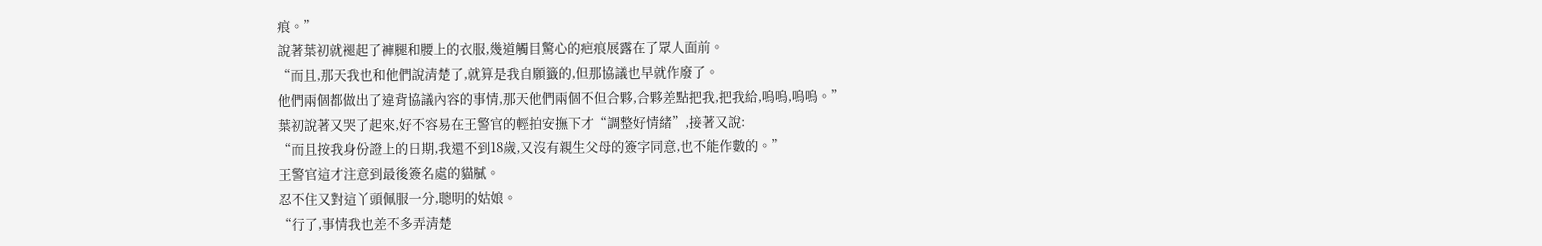痕。”
說著葉初就褪起了褲腿和腰上的衣服,幾道觸目驚心的疤痕展露在了眾人面前。
“而且,那天我也和他們說清楚了,就算是我自願籤的,但那協議也早就作廢了。
他們兩個都做出了違背協議內容的事情,那天他們兩個不但合夥,合夥差點把我,把我給,嗚嗚,嗚嗚。”
葉初說著又哭了起來,好不容易在王警官的輕拍安撫下才“調整好情緒”,接著又說:
“而且按我身份證上的日期,我還不到18歲,又沒有親生父母的簽字同意,也不能作數的。”
王警官這才注意到最後簽名處的貓膩。
忍不住又對這丫頭佩服一分,聰明的姑娘。
“行了,事情我也差不多弄清楚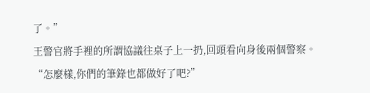了。”
王警官將手裡的所謂協議往桌子上一扔,回頭看向身後兩個警察。
“怎麼樣,你們的筆錄也都做好了吧?”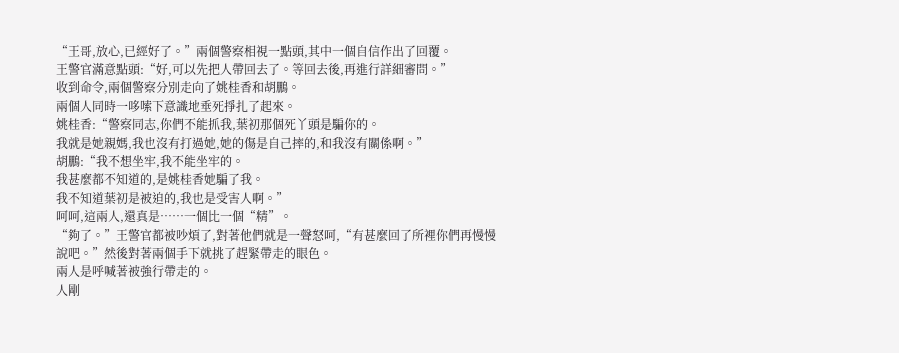“王哥,放心,已經好了。”兩個警察相視一點頭,其中一個自信作出了回覆。
王警官滿意點頭:“好,可以先把人帶回去了。等回去後,再進行詳細審問。”
收到命令,兩個警察分別走向了姚桂香和胡鵬。
兩個人同時一哆嗦下意識地垂死掙扎了起來。
姚桂香:“警察同志,你們不能抓我,葉初那個死丫頭是騙你的。
我就是她親媽,我也沒有打過她,她的傷是自己摔的,和我沒有關係啊。”
胡鵬:“我不想坐牢,我不能坐牢的。
我甚麼都不知道的,是姚桂香她騙了我。
我不知道葉初是被迫的,我也是受害人啊。”
呵呵,這兩人,還真是……一個比一個“精”。
“夠了。”王警官都被吵煩了,對著他們就是一聲怒呵,“有甚麼回了所裡你們再慢慢說吧。”然後對著兩個手下就挑了趕緊帶走的眼色。
兩人是呼喊著被強行帶走的。
人剛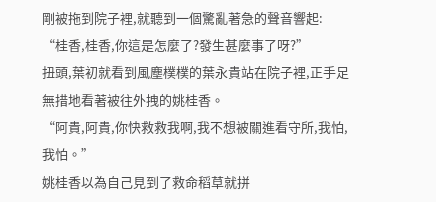剛被拖到院子裡,就聽到一個驚亂著急的聲音響起:
“桂香,桂香,你這是怎麼了?發生甚麼事了呀?”
扭頭,葉初就看到風塵樸樸的葉永貴站在院子裡,正手足無措地看著被往外拽的姚桂香。
“阿貴,阿貴,你快救救我啊,我不想被關進看守所,我怕,我怕。”
姚桂香以為自己見到了救命稻草就拼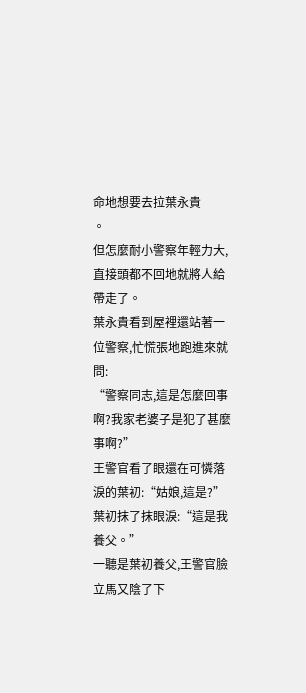命地想要去拉葉永貴
。
但怎麼耐小警察年輕力大,直接頭都不回地就將人給帶走了。
葉永貴看到屋裡還站著一位警察,忙慌張地跑進來就問:
“警察同志,這是怎麼回事啊?我家老婆子是犯了甚麼事啊?”
王警官看了眼還在可憐落淚的葉初:“姑娘,這是?”
葉初抹了抹眼淚:“這是我養父。”
一聽是葉初養父,王警官臉立馬又陰了下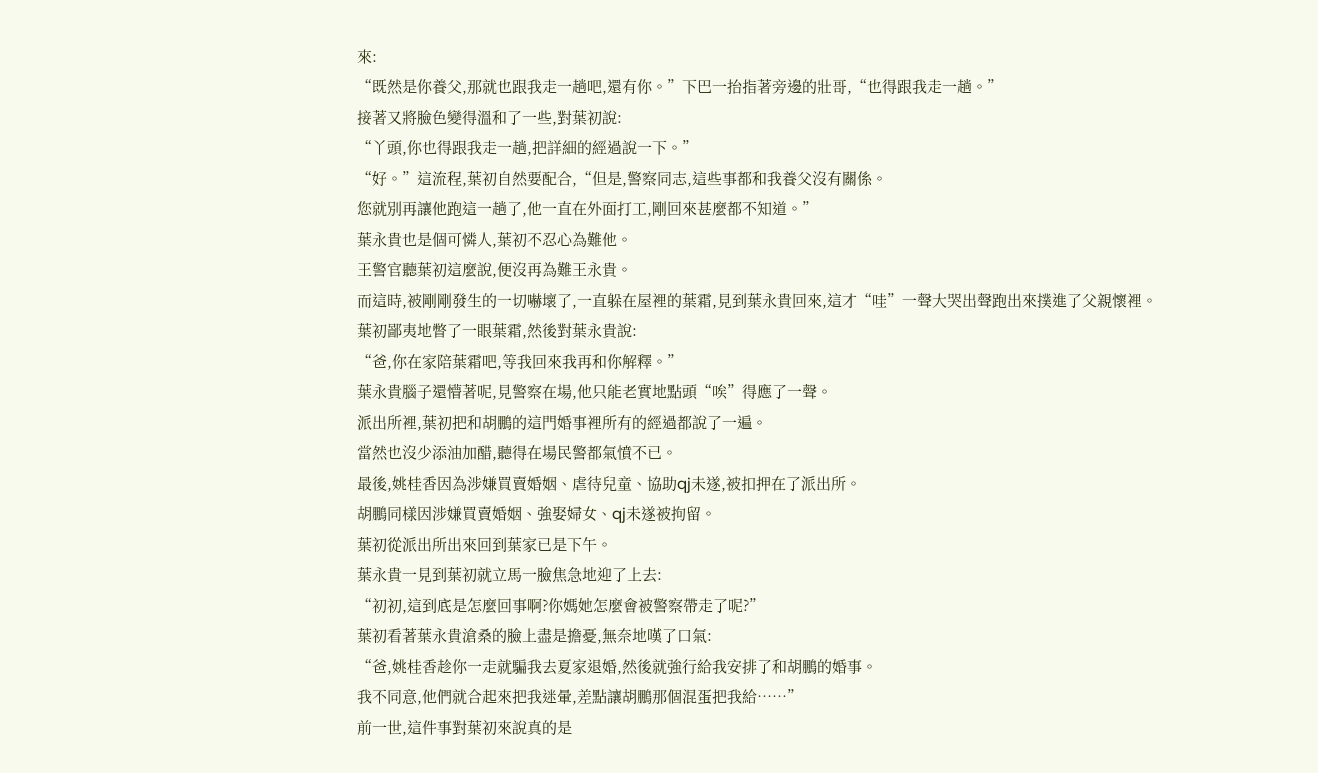來:
“既然是你養父,那就也跟我走一趟吧,還有你。”下巴一抬指著旁邊的壯哥,“也得跟我走一趟。”
接著又將臉色變得溫和了一些,對葉初說:
“丫頭,你也得跟我走一趟,把詳細的經過說一下。”
“好。”這流程,葉初自然要配合,“但是,警察同志,這些事都和我養父沒有關係。
您就別再讓他跑這一趟了,他一直在外面打工,剛回來甚麼都不知道。”
葉永貴也是個可憐人,葉初不忍心為難他。
王警官聽葉初這麼說,便沒再為難王永貴。
而這時,被剛剛發生的一切嚇壞了,一直躲在屋裡的葉霜,見到葉永貴回來,這才“哇”一聲大哭出聲跑出來撲進了父親懷裡。
葉初鄙夷地瞥了一眼葉霜,然後對葉永貴說:
“爸,你在家陪葉霜吧,等我回來我再和你解釋。”
葉永貴腦子還懵著呢,見警察在場,他只能老實地點頭“唉”得應了一聲。
派出所裡,葉初把和胡鵬的這門婚事裡所有的經過都說了一遍。
當然也沒少添油加醋,聽得在場民警都氣憤不已。
最後,姚桂香因為涉嫌買賣婚姻、虐待兒童、協助qj未遂,被扣押在了派出所。
胡鵬同樣因涉嫌買賣婚姻、強娶婦女、qj未遂被拘留。
葉初從派出所出來回到葉家已是下午。
葉永貴一見到葉初就立馬一臉焦急地迎了上去:
“初初,這到底是怎麼回事啊?你媽她怎麼會被警察帶走了呢?”
葉初看著葉永貴滄桑的臉上盡是擔憂,無奈地嘆了口氣:
“爸,姚桂香趁你一走就騙我去夏家退婚,然後就強行給我安排了和胡鵬的婚事。
我不同意,他們就合起來把我迷暈,差點讓胡鵬那個混蛋把我給……”
前一世,這件事對葉初來說真的是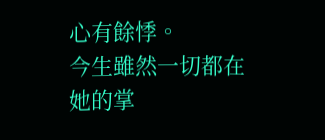心有餘悸。
今生雖然一切都在她的掌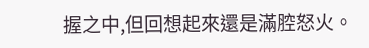握之中,但回想起來還是滿腔怒火。